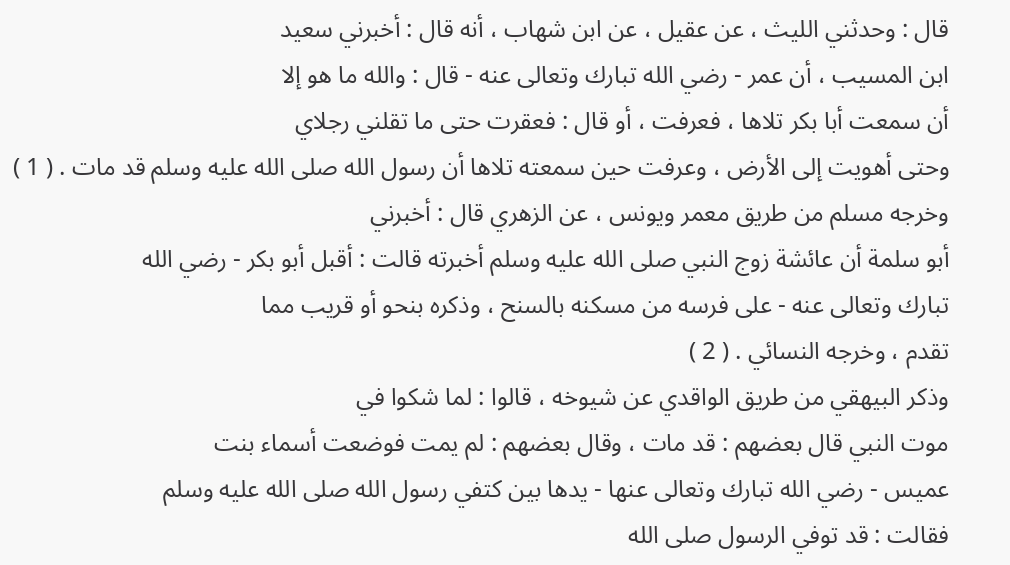قال : وحدثني الليث ، عن عقيل ، عن ابن شهاب ، أنه قال : أخبرني سعيد
ابن المسيب ، أن عمر - رضي الله تبارك وتعالى عنه - قال : والله ما هو إلا
أن سمعت أبا بكر تلاها ، فعرفت ، أو قال : فعقرت حتى ما تقلني رجلاي
وحتى أهويت إلى الأرض ، وعرفت حين سمعته تلاها أن رسول الله صلى الله عليه وسلم قد مات . ( 1 )
وخرجه مسلم من طريق معمر ويونس ، عن الزهري قال : أخبرني
أبو سلمة أن عائشة زوج النبي صلى الله عليه وسلم أخبرته قالت : أقبل أبو بكر - رضي الله
تبارك وتعالى عنه - على فرسه من مسكنه بالسنح ، وذكره بنحو أو قريب مما
تقدم ، وخرجه النسائي . ( 2 )
وذكر البيهقي من طريق الواقدي عن شيوخه ، قالوا : لما شكوا في
موت النبي قال بعضهم : قد مات ، وقال بعضهم : لم يمت فوضعت أسماء بنت
عميس - رضي الله تبارك وتعالى عنها - يدها بين كتفي رسول الله صلى الله عليه وسلم
فقالت : قد توفي الرسول صلى الله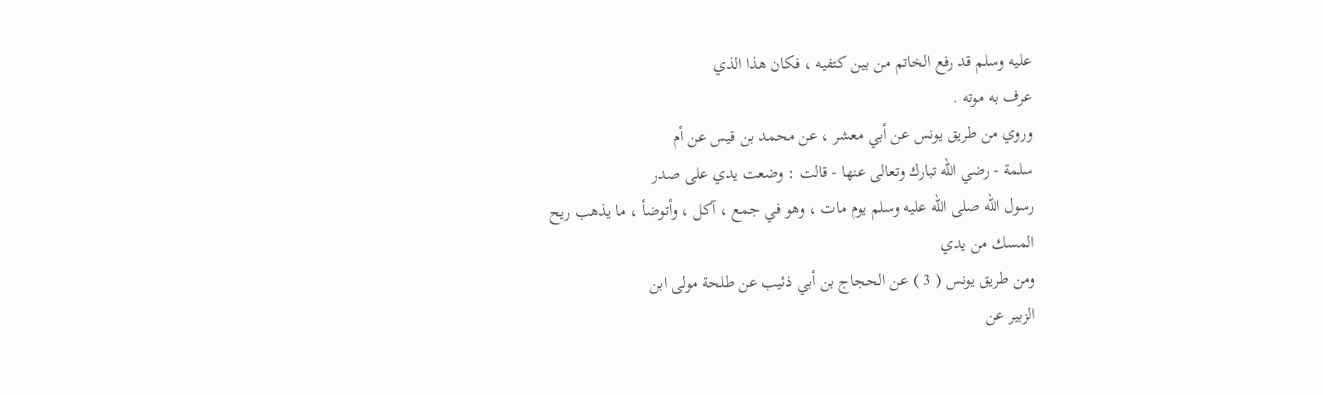عليه وسلم قد رفع الخاتم من بين كتفيه ، فكان هذا الذي
عرف به موته .
وروي من طريق يونس عن أبي معشر ، عن محمد بن قيس عن أم
سلمة - رضي الله تبارك وتعالى عنها - قالت : وضعت يدي على صدر
رسول الله صلى الله عليه وسلم يوم مات ، وهو في جمع ، آكل ، وأتوضأ ، ما يذهب ريح
المسك من يدي
ومن طريق يونس ( 3 ) عن الحجاج بن أبي ذئيب عن طلحة مولى ابن
الزبير عن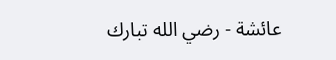عائشة - رضي الله تبارك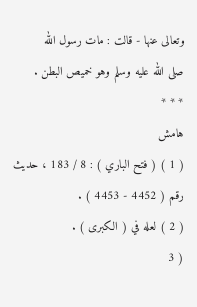وتعالى عنها - قالت : مات رسول الله
صلى الله عليه وسلم وهو خميص البطن .
* * *
هامش
( 1 ) ( فتح الباري ) : 8 / 183 ، حديث رقم ( 4452 - 4453 ) .
( 2 ) لعله في ( الكبرى ) .
( 3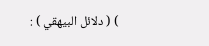) ( دلائل البيهقي ) :